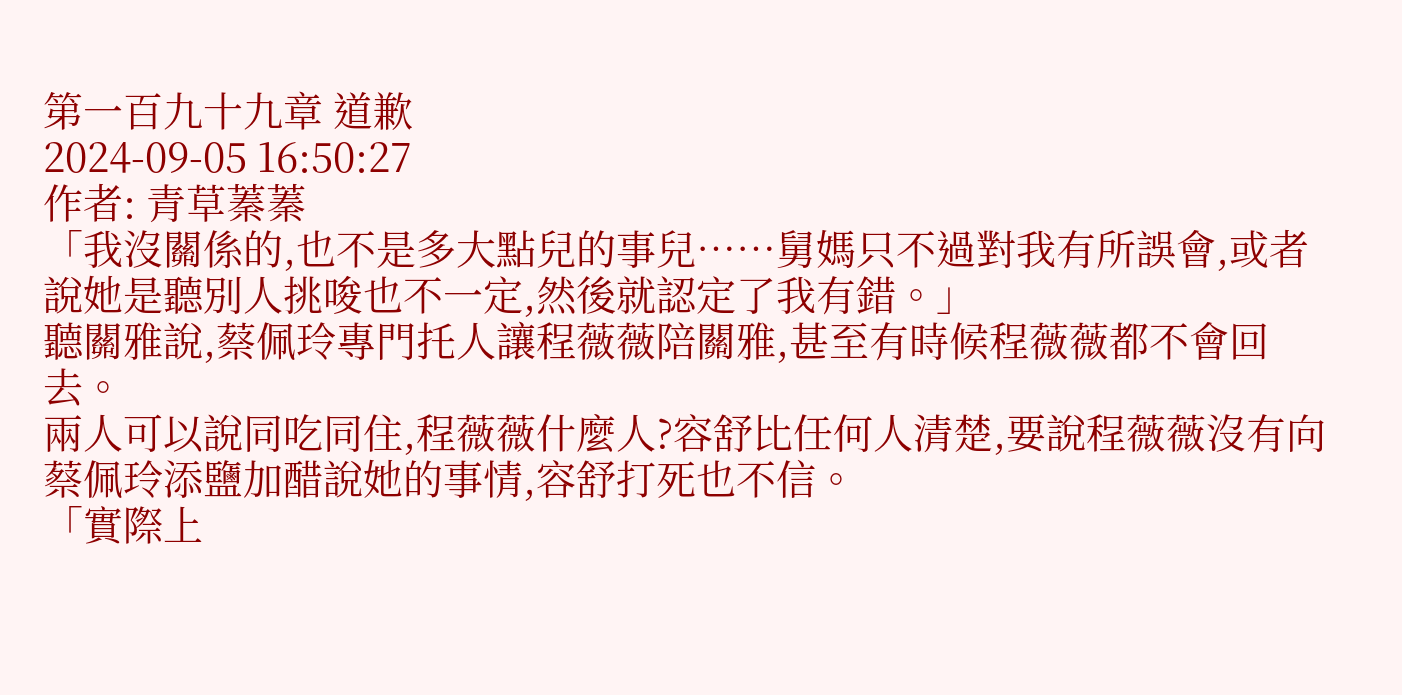第一百九十九章 道歉
2024-09-05 16:50:27
作者: 青草蓁蓁
「我沒關係的,也不是多大點兒的事兒……舅媽只不過對我有所誤會,或者說她是聽別人挑唆也不一定,然後就認定了我有錯。」
聽關雅說,蔡佩玲專門托人讓程薇薇陪關雅,甚至有時候程薇薇都不會回去。
兩人可以說同吃同住,程薇薇什麼人?容舒比任何人清楚,要說程薇薇沒有向蔡佩玲添鹽加醋說她的事情,容舒打死也不信。
「實際上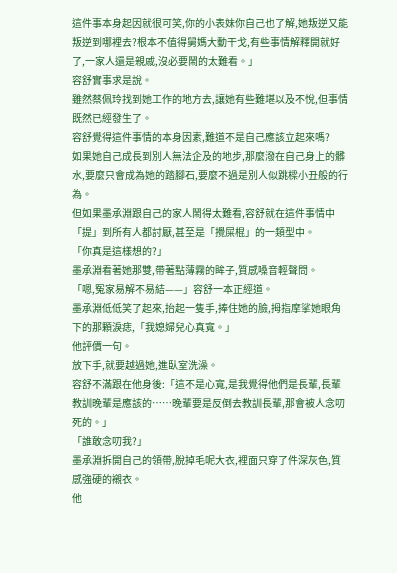這件事本身起因就很可笑,你的小表妹你自己也了解,她叛逆又能叛逆到哪裡去?根本不值得舅媽大動干戈,有些事情解釋開就好了,一家人還是親戚,沒必要鬧的太難看。」
容舒實事求是說。
雖然蔡佩玲找到她工作的地方去,讓她有些難堪以及不悅,但事情既然已經發生了。
容舒覺得這件事情的本身因素,難道不是自己應該立起來嗎?
如果她自己成長到別人無法企及的地步,那麼潑在自己身上的髒水,要麼只會成為她的踏腳石,要麼不過是別人似跳樑小丑般的行為。
但如果墨承淵跟自己的家人鬧得太難看,容舒就在這件事情中「提」到所有人都討厭,甚至是「攪屎棍」的一類型中。
「你真是這樣想的?」
墨承淵看著她那雙,帶著點薄霧的眸子,質感嗓音輕聲問。
「嗯,冤家易解不易結——」容舒一本正經道。
墨承淵低低笑了起來,抬起一隻手,捧住她的臉,拇指摩挲她眼角下的那顆淚痣,「我媳婦兒心真寬。」
他評價一句。
放下手,就要越過她,進臥室洗澡。
容舒不滿跟在他身後:「這不是心寬,是我覺得他們是長輩,長輩教訓晚輩是應該的……晚輩要是反倒去教訓長輩,那會被人念叨死的。」
「誰敢念叨我?」
墨承淵拆開自己的領帶,脫掉毛呢大衣,裡面只穿了件深灰色,質感強硬的襯衣。
他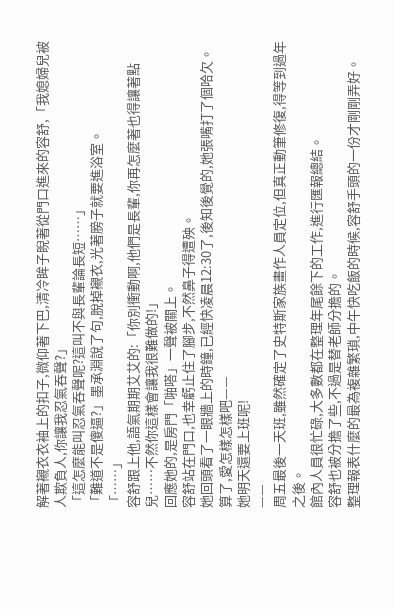解著襯衣衣袖上的扣子,微仰著下巴,清冷眸子睨著從門口進來的容舒,「我媳婦兒被人欺負人,你讓我忍氣吞聲?」
「這怎麼能叫忍氣吞聲呢?這叫不與長輩論長短……」
「難道不是傻逼?」墨承淵說了句,脫掉襯衣,光著膀子就要進浴室。
「……」
容舒跟上他,語氣期期艾艾的:「你別衝動啊,他們是長輩,你再怎麼著也得讓著點兒……不然你這樣會讓我很難做的!」
回應她的,是房門「啪嗒」一聲被關上。
容舒站在門口,也幸虧止住了腳步,不然鼻子得遭殃。
她回頭看了一眼牆上的時鐘,已經快凌晨12:30了,後知後覺的,她張嘴打了個哈欠。
算了,愛怎樣怎樣吧——
她明天還要上班呢!
——
周五最後一天班,雖然確定了史特斯家族畫作人員定位,但真正動筆修復,得等到過年之後。
館內人員很忙碌,大多數都在整理年尾餘下的工作,進行匯報總結。
容舒也被分擔了些,不過是替老師分擔的。
整理報表什麼的最為複雜繁瑣,中午快吃飯的時候,容舒手頭的一份才剛剛弄好。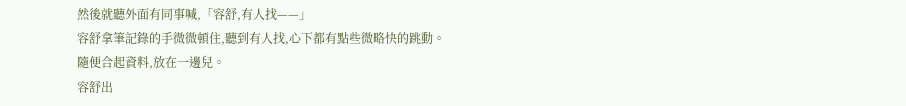然後就聽外面有同事喊,「容舒,有人找——」
容舒拿筆記錄的手微微頓住,聽到有人找,心下都有點些微略快的跳動。
隨便合起資料,放在一邊兒。
容舒出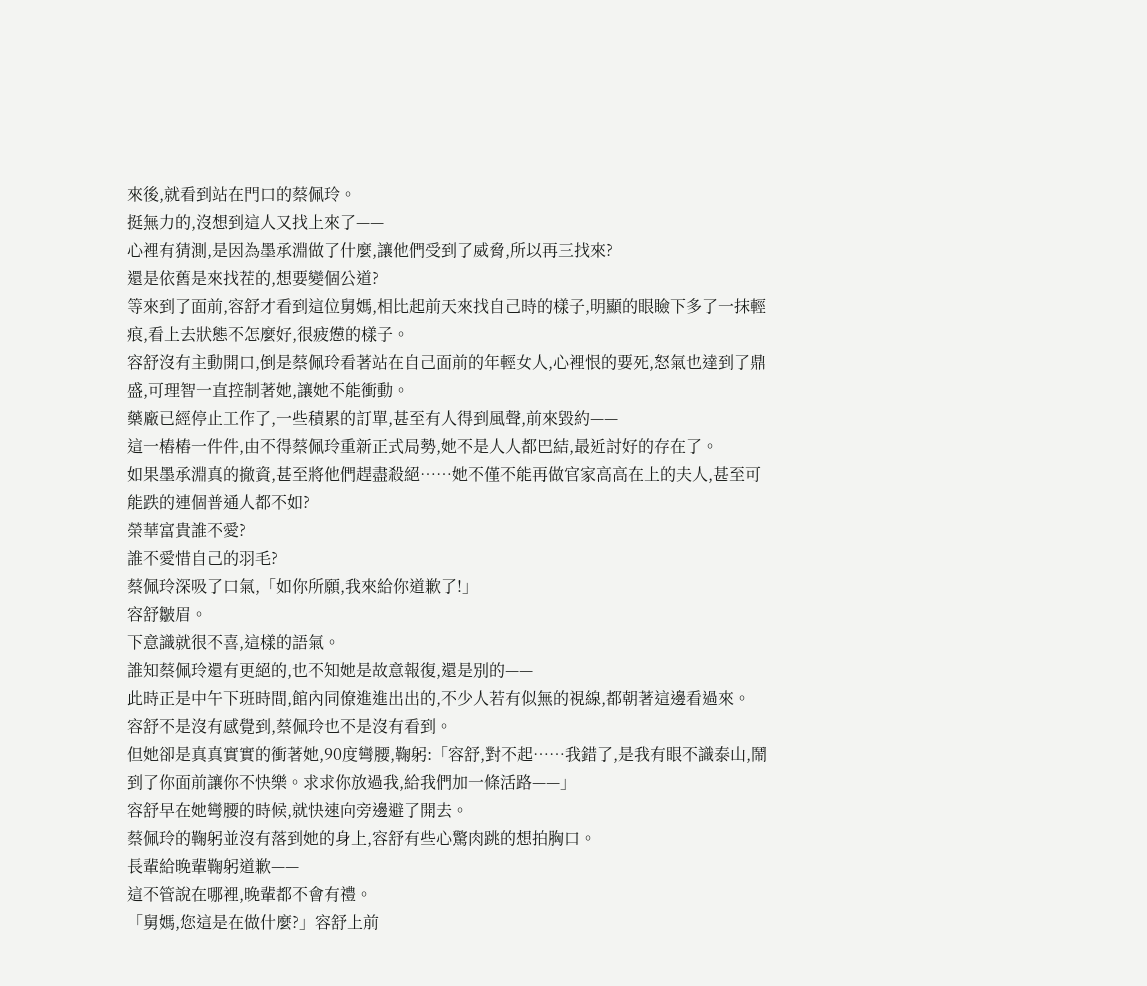來後,就看到站在門口的蔡佩玲。
挺無力的,沒想到這人又找上來了——
心裡有猜測,是因為墨承淵做了什麼,讓他們受到了威脅,所以再三找來?
還是依舊是來找茬的,想要變個公道?
等來到了面前,容舒才看到這位舅媽,相比起前天來找自己時的樣子,明顯的眼瞼下多了一抹輕痕,看上去狀態不怎麼好,很疲憊的樣子。
容舒沒有主動開口,倒是蔡佩玲看著站在自己面前的年輕女人,心裡恨的要死,怒氣也達到了鼎盛,可理智一直控制著她,讓她不能衝動。
藥廠已經停止工作了,一些積累的訂單,甚至有人得到風聲,前來毀約——
這一樁樁一件件,由不得蔡佩玲重新正式局勢,她不是人人都巴結,最近討好的存在了。
如果墨承淵真的撤資,甚至將他們趕盡殺絕……她不僅不能再做官家高高在上的夫人,甚至可能跌的連個普通人都不如?
榮華富貴誰不愛?
誰不愛惜自己的羽毛?
蔡佩玲深吸了口氣,「如你所願,我來給你道歉了!」
容舒皺眉。
下意識就很不喜,這樣的語氣。
誰知蔡佩玲還有更絕的,也不知她是故意報復,還是別的——
此時正是中午下班時間,館內同僚進進出出的,不少人若有似無的視線,都朝著這邊看過來。
容舒不是沒有感覺到,蔡佩玲也不是沒有看到。
但她卻是真真實實的衝著她,90度彎腰,鞠躬:「容舒,對不起……我錯了,是我有眼不識泰山,鬧到了你面前讓你不快樂。求求你放過我,給我們加一條活路——」
容舒早在她彎腰的時候,就快速向旁邊避了開去。
蔡佩玲的鞠躬並沒有落到她的身上,容舒有些心驚肉跳的想拍胸口。
長輩給晚輩鞠躬道歉——
這不管說在哪裡,晚輩都不會有禮。
「舅媽,您這是在做什麼?」容舒上前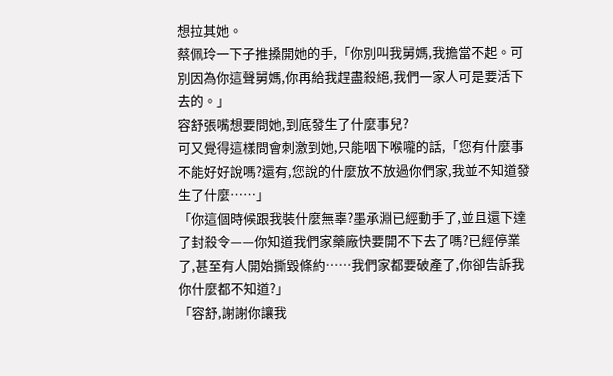想拉其她。
蔡佩玲一下子推搡開她的手,「你別叫我舅媽,我擔當不起。可別因為你這聲舅媽,你再給我趕盡殺絕,我們一家人可是要活下去的。」
容舒張嘴想要問她,到底發生了什麼事兒?
可又覺得這樣問會刺激到她,只能咽下喉嚨的話,「您有什麼事不能好好說嗎?還有,您說的什麼放不放過你們家,我並不知道發生了什麼……」
「你這個時候跟我裝什麼無辜?墨承淵已經動手了,並且還下達了封殺令——你知道我們家藥廠快要開不下去了嗎?已經停業了,甚至有人開始撕毀條約……我們家都要破產了,你卻告訴我你什麼都不知道?」
「容舒,謝謝你讓我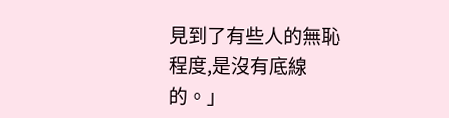見到了有些人的無恥程度,是沒有底線的。」